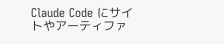Claude Code にサイトやアーティファ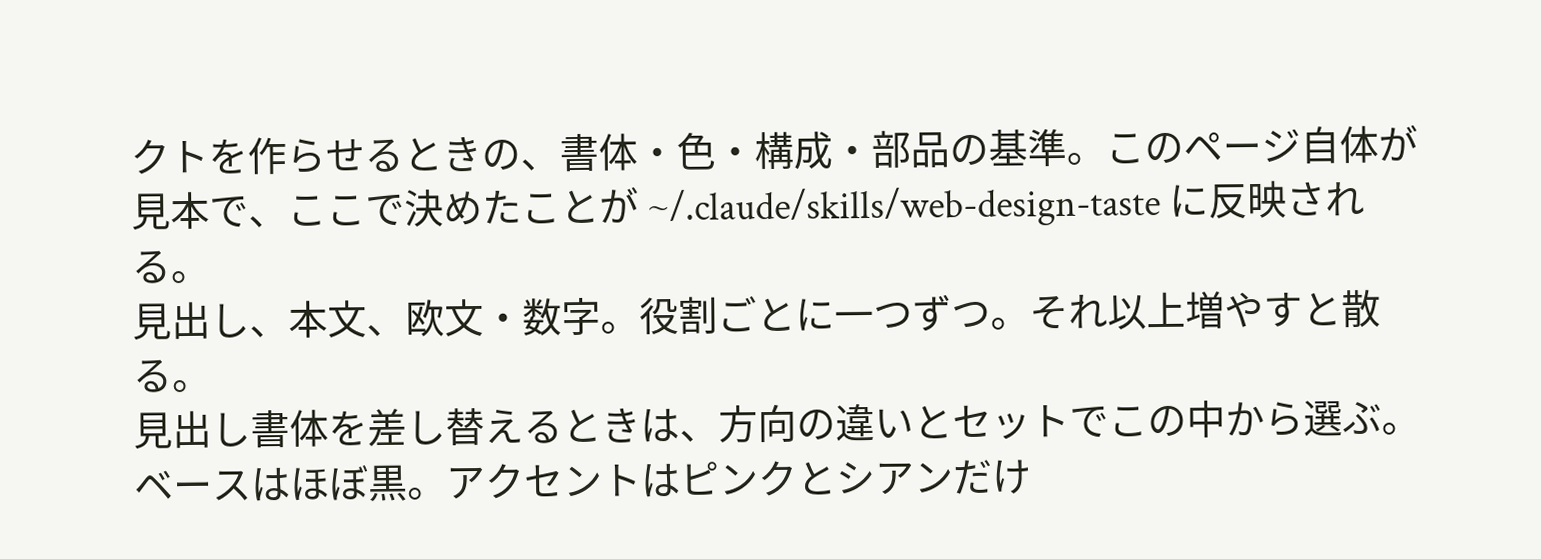クトを作らせるときの、書体・色・構成・部品の基準。このページ自体が見本で、ここで決めたことが ~/.claude/skills/web-design-taste に反映される。
見出し、本文、欧文・数字。役割ごとに一つずつ。それ以上増やすと散る。
見出し書体を差し替えるときは、方向の違いとセットでこの中から選ぶ。
ベースはほぼ黒。アクセントはピンクとシアンだけ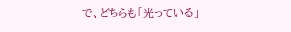で、どちらも「光っている」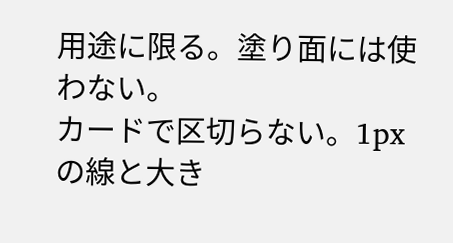用途に限る。塗り面には使わない。
カードで区切らない。1px の線と大き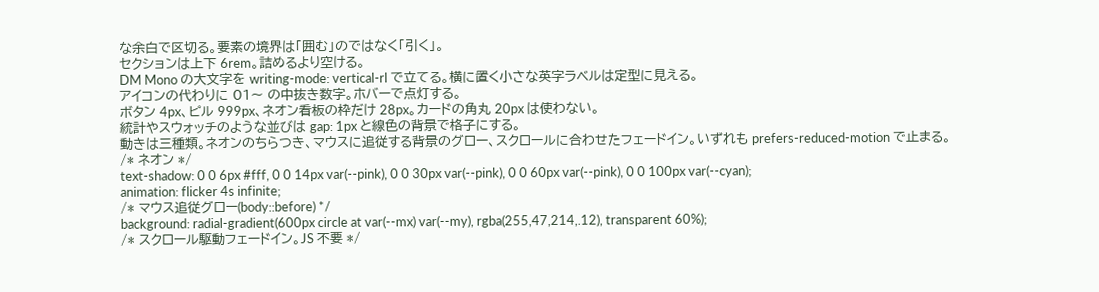な余白で区切る。要素の境界は「囲む」のではなく「引く」。
セクションは上下 6rem。詰めるより空ける。
DM Mono の大文字を writing-mode: vertical-rl で立てる。横に置く小さな英字ラベルは定型に見える。
アイコンの代わりに 01〜 の中抜き数字。ホバーで点灯する。
ボタン 4px、ピル 999px、ネオン看板の枠だけ 28px。カードの角丸 20px は使わない。
統計やスウォッチのような並びは gap: 1px と線色の背景で格子にする。
動きは三種類。ネオンのちらつき、マウスに追従する背景のグロー、スクロールに合わせたフェードイン。いずれも prefers-reduced-motion で止まる。
/* ネオン */
text-shadow: 0 0 6px #fff, 0 0 14px var(--pink), 0 0 30px var(--pink), 0 0 60px var(--pink), 0 0 100px var(--cyan);
animation: flicker 4s infinite;
/* マウス追従グロー(body::before) */
background: radial-gradient(600px circle at var(--mx) var(--my), rgba(255,47,214,.12), transparent 60%);
/* スクロール駆動フェードイン。JS 不要 */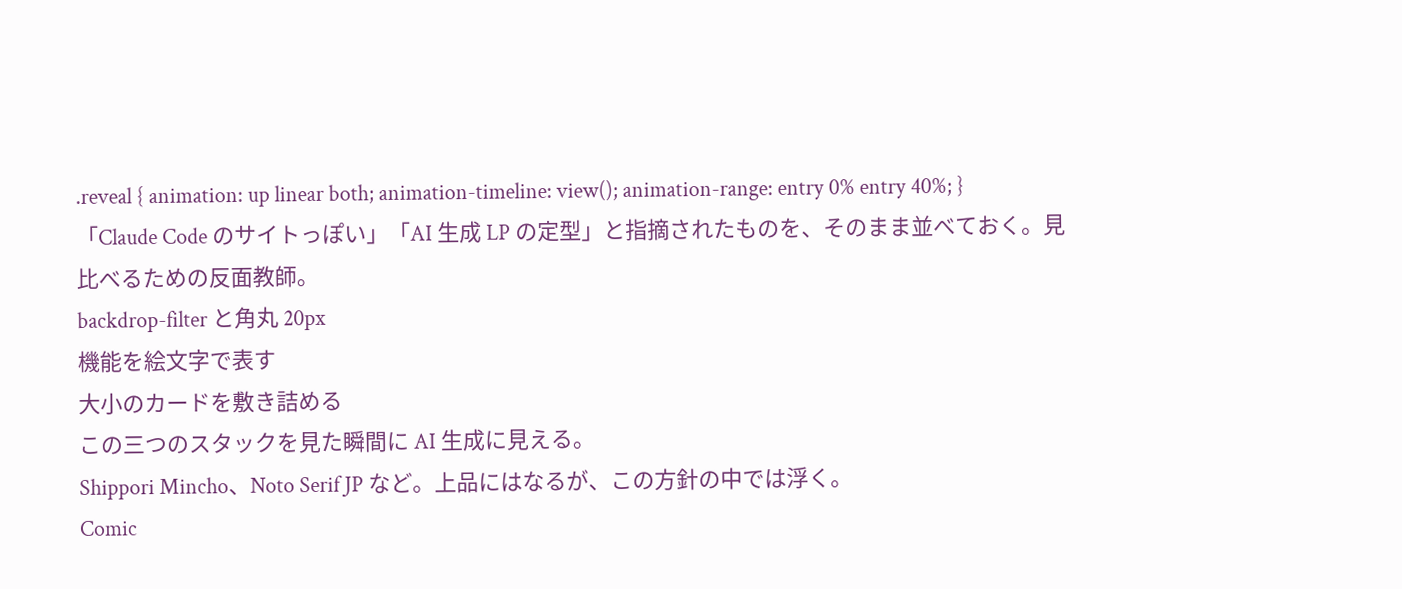.reveal { animation: up linear both; animation-timeline: view(); animation-range: entry 0% entry 40%; }
「Claude Code のサイトっぽい」「AI 生成 LP の定型」と指摘されたものを、そのまま並べておく。見比べるための反面教師。
backdrop-filter と角丸 20px
機能を絵文字で表す
大小のカードを敷き詰める
この三つのスタックを見た瞬間に AI 生成に見える。
Shippori Mincho、Noto Serif JP など。上品にはなるが、この方針の中では浮く。
Comic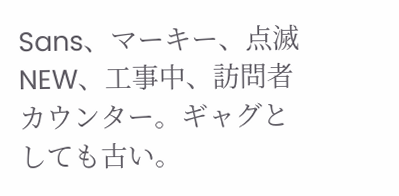Sans、マーキー、点滅 NEW、工事中、訪問者カウンター。ギャグとしても古い。